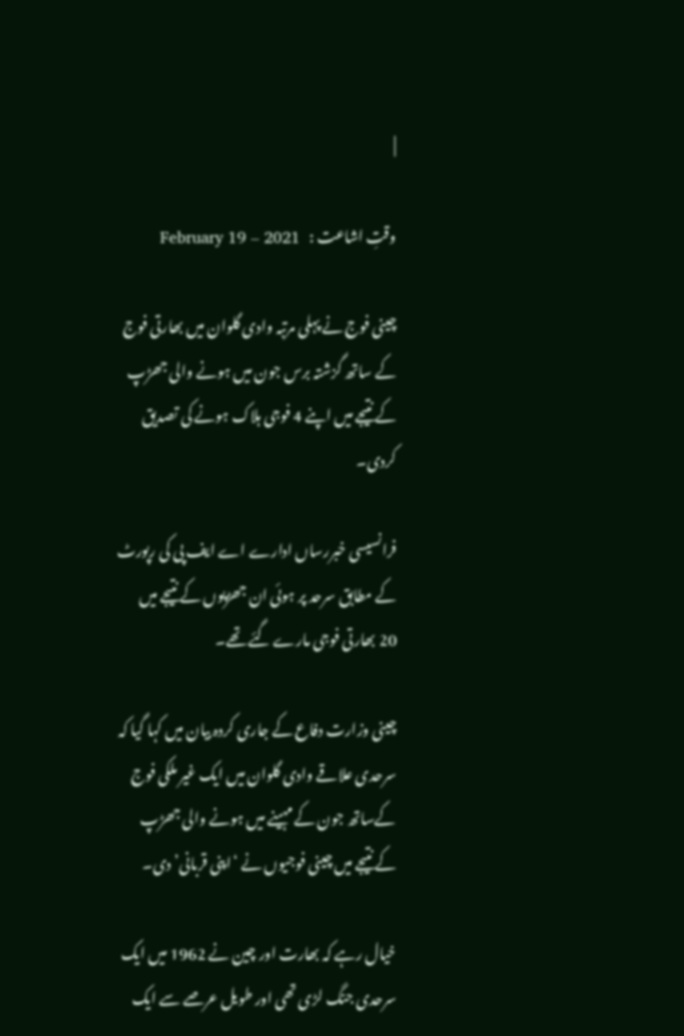|

وقتِ اشاعت :   February 19 – 2021

چینی فوج نے پہلی مرتبہ وادی گلوان میں بھارتی فوج کے ساتھ گزشتہ برس جون میں ہونے والی جھڑپ کے نتیجے میں اپنے 4 فوجی ہلاک ہونے کی تصدیق کردی۔

فرانسیسی خبررساں ادارے اے ایف پی کی رپورٹ کے مطابق سرحد پر ہوئی ان جھڑپوں کے نتیجے میں 20 بھارتی فوجی مارے گئے تھے۔

چینی وزارت دفاع کے جاری کردہ بیان میں کہا گیا کہ سرحدی علاقے وادی گلوان میں ایک غیر ملکی فوج کےساتھ جون کے مہینے میں ہونے والی جھڑپ کے نتیجے میں چینی فوجیوں نے ‘اپنی قربانی’ دی۔

خیال رہے کہ بھارت اور چین نے 1962 میں ایک سرحدی جنگ لڑی تھی اور طویل عرصے سے ایک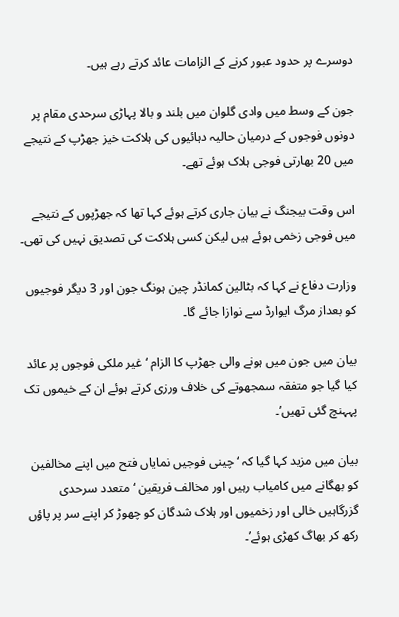دوسرے پر حدود عبور کرنے کے الزامات عائد کرتے رہے ہیں۔

جون کے وسط میں وادی گلوان میں بلند و بالا پہاڑی سرحدی مقام پر دونوں فوجوں کے درمیان حالیہ دہائیوں کی ہلاکت خیز جھڑپ کے نتیجے میں 20 بھارتی فوجی ہلاک ہوئے تھے۔

اس وقت بیجنگ نے بیان جاری کرتے ہوئے کہا تھا کہ جھڑپوں کے نتیجے میں فوجی زخمی ہوئے ہیں لیکن کسی ہلاکت کی تصدیق نہیں کی تھی۔

وزارت دفاع نے کہا کہ بٹالین کمانڈر چین ہونگ جون اور 3 دیگر فوجیوں کو بعداز مرگ ایوارڈ سے نوازا جائے گا۔

بیان میں جون میں ہونے والی جھڑپ کا الزام ‘غیر ملکی فوجوں پر عائد کیا گیا جو متفقہ سمجھوتے کی خلاف ورزی کرتے ہوئے ان کے خیموں تک پہہنچ گئی تھیں’۔

بیان میں مزید کہا گیا کہ ‘چینی فوجیں نمایاں فتح میں اپنے مخالفین کو بھگانے میں کامیاب رہیں اور مخالف فریقین ‘متعدد سرحدی گزرگاہیں خالی اور زخمیوں اور ہلاک شدگان کو چھوڑ کر اپنے سر پر پاؤں رکھ کر بھاگ کھڑی ہوئے’۔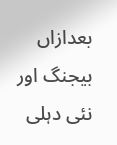بعدازاں بیجنگ اور نئی دہلی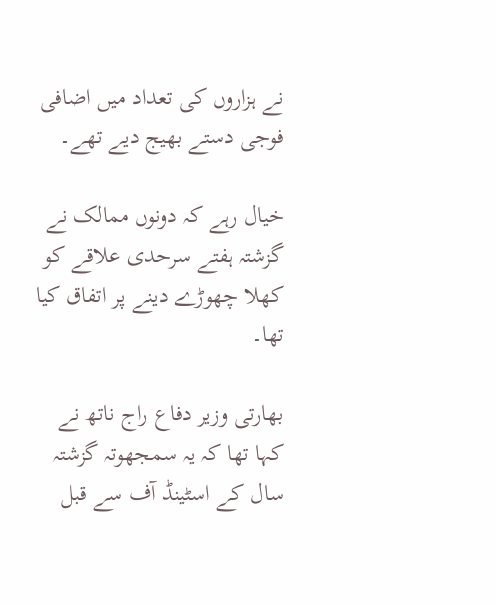نے ہزاروں کی تعداد میں اضافی فوجی دستے بھیج دیے تھے۔

خیال رہے کہ دونوں ممالک نے گزشتہ ہفتے سرحدی علاقے کو کھلا چھوڑے دینے پر اتفاق کیا تھا۔

بھارتی وزیر دفاع راج ناتھ نے کہا تھا کہ یہ سمجھوتہ گزشتہ سال کے اسٹینڈ آف سے قبل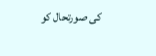کی صورتحال کو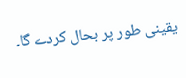یقینی طور پر بحال کردے گا۔